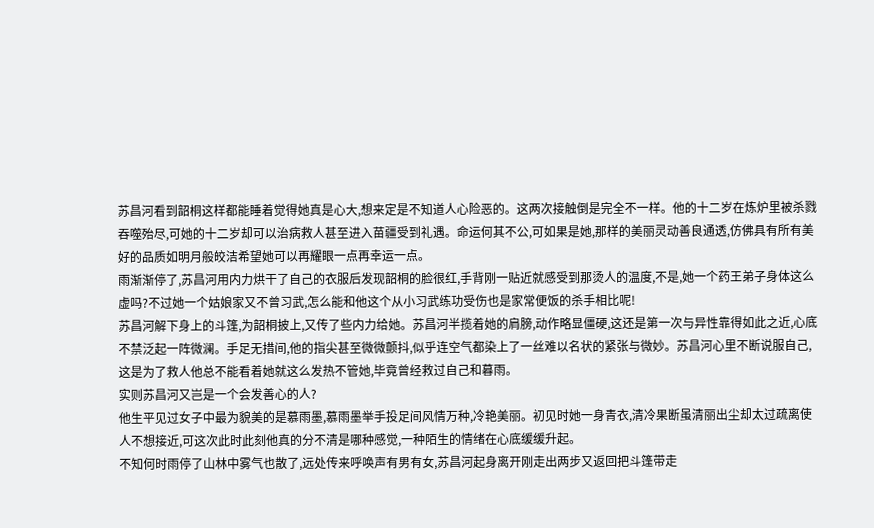苏昌河看到韶桐这样都能睡着觉得她真是心大,想来定是不知道人心险恶的。这两次接触倒是完全不一样。他的十二岁在炼炉里被杀戮吞噬殆尽,可她的十二岁却可以治病救人甚至进入苗疆受到礼遇。命运何其不公,可如果是她,那样的美丽灵动善良通透,仿佛具有所有美好的品质如明月般皎洁希望她可以再耀眼一点再幸运一点。
雨渐渐停了,苏昌河用内力烘干了自己的衣服后发现韶桐的脸很红,手背刚一贴近就感受到那烫人的温度,不是,她一个药王弟子身体这么虚吗?不过她一个姑娘家又不曾习武,怎么能和他这个从小习武练功受伤也是家常便饭的杀手相比呢!
苏昌河解下身上的斗篷,为韶桐披上,又传了些内力给她。苏昌河半揽着她的肩膀,动作略显僵硬,这还是第一次与异性靠得如此之近,心底不禁泛起一阵微澜。手足无措间,他的指尖甚至微微颤抖,似乎连空气都染上了一丝难以名状的紧张与微妙。苏昌河心里不断说服自己,这是为了救人他总不能看着她就这么发热不管她,毕竟曾经救过自己和暮雨。
实则苏昌河又岂是一个会发善心的人?
他生平见过女子中最为貌美的是慕雨墨,慕雨墨举手投足间风情万种,冷艳美丽。初见时她一身青衣,清冷果断虽清丽出尘却太过疏离使人不想接近,可这次此时此刻他真的分不清是哪种感觉,一种陌生的情绪在心底缓缓升起。
不知何时雨停了山林中雾气也散了,远处传来呼唤声有男有女,苏昌河起身离开刚走出两步又返回把斗篷带走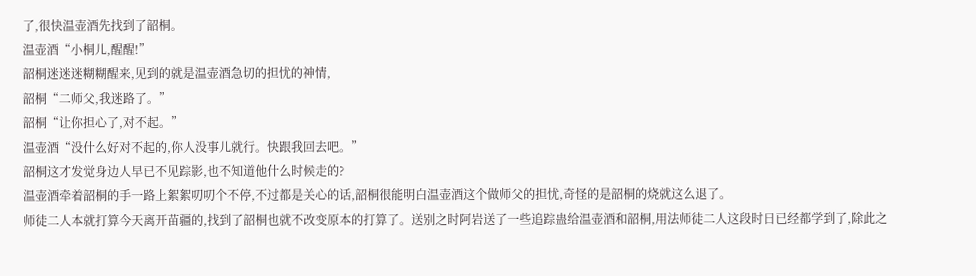了,很快温壶酒先找到了韶桐。
温壶酒“小桐儿,醒醒!”
韶桐迷迷迷糊糊醒来,见到的就是温壶酒急切的担忧的神情,
韶桐“二师父,我迷路了。”
韶桐“让你担心了,对不起。”
温壶酒“没什么好对不起的,你人没事儿就行。快跟我回去吧。”
韶桐这才发觉身边人早已不见踪影,也不知道他什么时候走的?
温壶酒牵着韶桐的手一路上絮絮叨叨个不停,不过都是关心的话,韶桐很能明白温壶酒这个做师父的担忧,奇怪的是韶桐的烧就这么退了。
师徒二人本就打算今天离开苗疆的,找到了韶桐也就不改变原本的打算了。送别之时阿岩送了一些追踪蛊给温壶酒和韶桐,用法师徒二人这段时日已经都学到了,除此之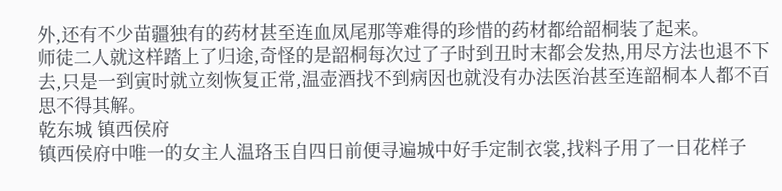外,还有不少苗疆独有的药材甚至连血凤尾那等难得的珍惜的药材都给韶桐装了起来。
师徒二人就这样踏上了归途,奇怪的是韶桐每次过了子时到丑时末都会发热,用尽方法也退不下去,只是一到寅时就立刻恢复正常,温壶酒找不到病因也就没有办法医治甚至连韶桐本人都不百思不得其解。
乾东城 镇西侯府
镇西侯府中唯一的女主人温珞玉自四日前便寻遍城中好手定制衣裳,找料子用了一日花样子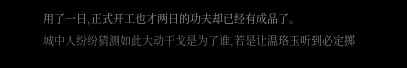用了一日,正式开工也才两日的功夫却已经有成品了。
城中人纷纷猜测如此大动干戈是为了谁,若是让温珞玉听到必定掷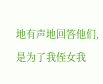地有声地回答他们,是为了我侄女我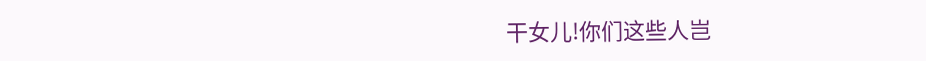干女儿!你们这些人岂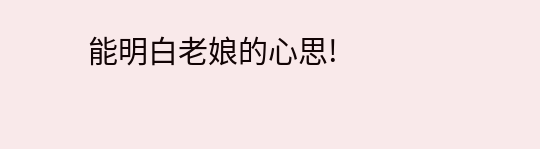能明白老娘的心思!